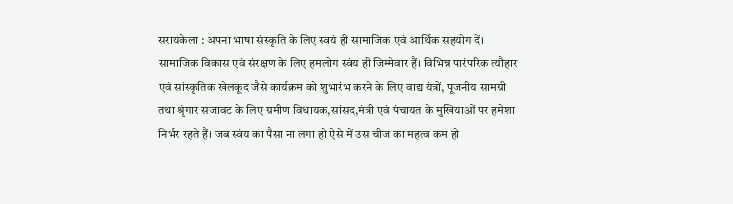सरायकेला : अपना भाषा संस्कृति के लिए स्वयं ही सामाजिक एवं आर्थिक सहयोग दें। सामाजिक विकास एवं संरक्षण के लिए हमलोग स्वंय ही जिम्मेवार हैं। विभिन्न पारंपरिक त्यौहार एवं सांस्कृतिक खेलकूद जैसे कार्यक्रम को शुभारंभ करने के लिए वाद्य यंत्रों, पूजनीय सामग्री तथा श्रृंगार सजावट के लिए ग्रमीण विधायक,सांसद,मंत्री एवं पंचायत के मुखियाओं पर हमेशा निर्भर रहते हैं। जब स्वंय का पैसा ना लगा हो ऐसे में उस चीज का महत्व कम हो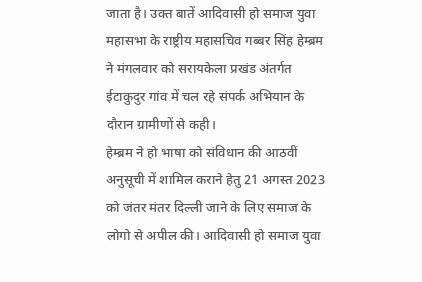जाता है। उक्त बातें आदिवासी हो समाज युवा महासभा के राष्ट्रीय महासचिव गब्बर सिंह हेम्ब्रम ने मंगलवार को सरायकेला प्रखंड अंतर्गत ईटाकुदुर गांव में चल रहे संपर्क अभियान के दौरान ग्रामीणों से कही।
हेम्ब्रम ने हो भाषा को संविधान की आठवीं अनुसूची में शामिल कराने हेतु 21 अगस्त 2023 को जंतर मंतर दिल्ली जाने के लिए समाज के लोगो से अपील की। आदिवासी हो समाज युवा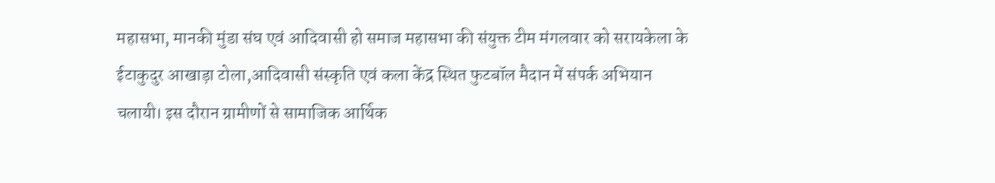महासभा, मानकी मुंडा संघ एवं आदिवासी हो समाज महासभा की संयुक्त टीम मंगलवार को सरायकेला के ईटाकुदुर आखाड़ा टोला,आदिवासी संस्कृति एवं कला केंद्र स्थित फुटबॉल मैदान में संपर्क अभियान चलायी। इस दौरान ग्रामीणों से सामाजिक आर्थिक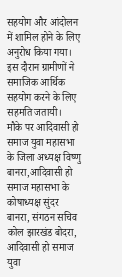सहयोग और आंदोलन में शामिल होने के लिए अनुरोध किया गया। इस दौरान ग्रामीणों ने समाजिक आर्थिक सहयोग करने के लिए सहमति जतायी।
मौके पर आदिवासी हो समाज युवा महासभा के जिला अध्यक्ष विष्णु बानरा,आदिवासी हो समाज महासभा के कोषाध्यक्ष सुंदर बानरा, संगठन सचिव कोल झारखंड बोदरा, आदिवासी हो समाज युवा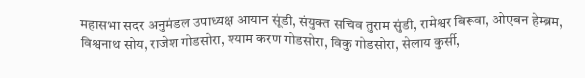महासभा सदर अनुमंडल उपाध्यक्ष आयान सूंडी, संयुक्त सचिव तुराम सुंडी, रामेश्वर बिरूवा, ओएबन हेम्ब्रम, विश्वनाथ सोय, राजेश गोडसोरा, श्याम करण गोडसोरा, विकु गोडसोरा, सेलाय कुर्सी,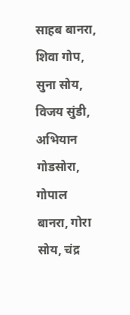साहब बानरा, शिवा गोप, सुना सोय, विजय सुंडी, अभियान गोडसोरा, गोपाल बानरा, गोरा सोय, चंद्र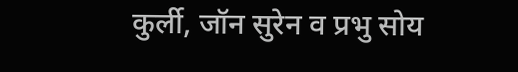कुर्ली, जॉन सुरेन व प्रभु सोय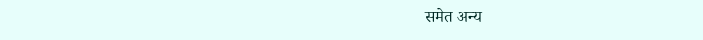समेत अन्य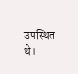उपस्थित थे।